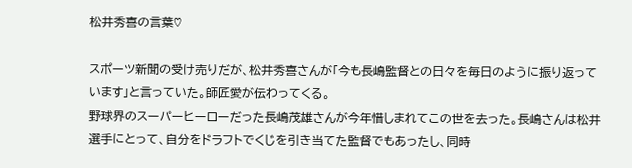松井秀喜の言葉♡

スポーツ新聞の受け売りだが、松井秀喜さんが「今も長嶋監督との日々を毎日のように振り返っています」と言っていた。師匠愛が伝わってくる。
野球界のスーパーヒーローだった長嶋茂雄さんが今年惜しまれてこの世を去った。長嶋さんは松井選手にとって、自分をドラフトでくじを引き当てた監督でもあったし、同時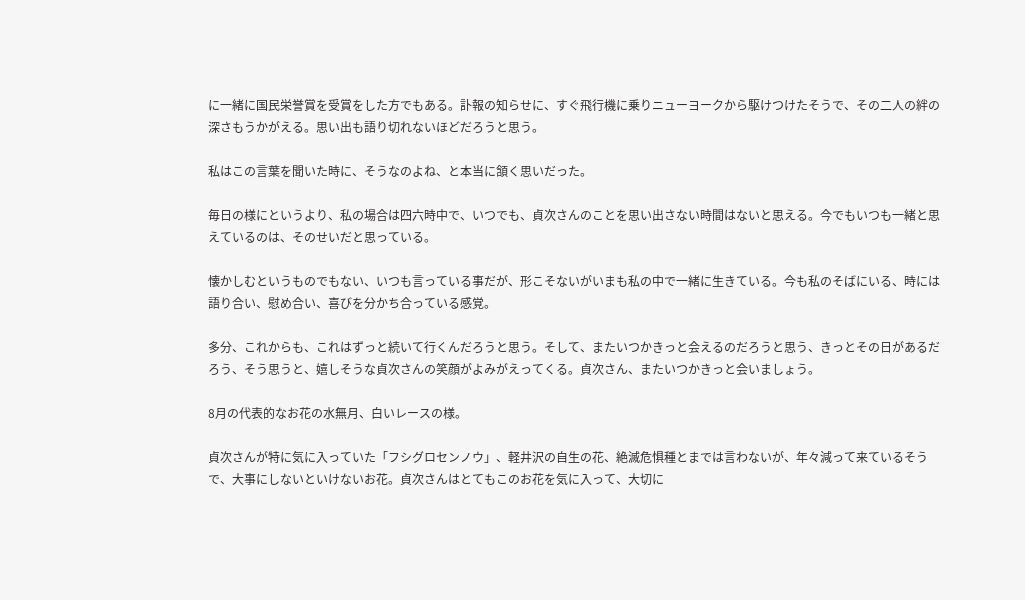に一緒に国民栄誉賞を受賞をした方でもある。訃報の知らせに、すぐ飛行機に乗りニューヨークから駆けつけたそうで、その二人の絆の深さもうかがえる。思い出も語り切れないほどだろうと思う。

私はこの言葉を聞いた時に、そうなのよね、と本当に頷く思いだった。

毎日の様にというより、私の場合は四六時中で、いつでも、貞次さんのことを思い出さない時間はないと思える。今でもいつも一緒と思えているのは、そのせいだと思っている。

懐かしむというものでもない、いつも言っている事だが、形こそないがいまも私の中で一緒に生きている。今も私のそばにいる、時には語り合い、慰め合い、喜びを分かち合っている感覚。

多分、これからも、これはずっと続いて行くんだろうと思う。そして、またいつかきっと会えるのだろうと思う、きっとその日があるだろう、そう思うと、嬉しそうな貞次さんの笑顔がよみがえってくる。貞次さん、またいつかきっと会いましょう。

8月の代表的なお花の水無月、白いレースの様。

貞次さんが特に気に入っていた「フシグロセンノウ」、軽井沢の自生の花、絶滅危惧種とまでは言わないが、年々減って来ているそうで、大事にしないといけないお花。貞次さんはとてもこのお花を気に入って、大切に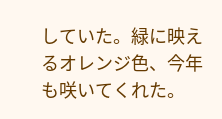していた。緑に映えるオレンジ色、今年も咲いてくれた。